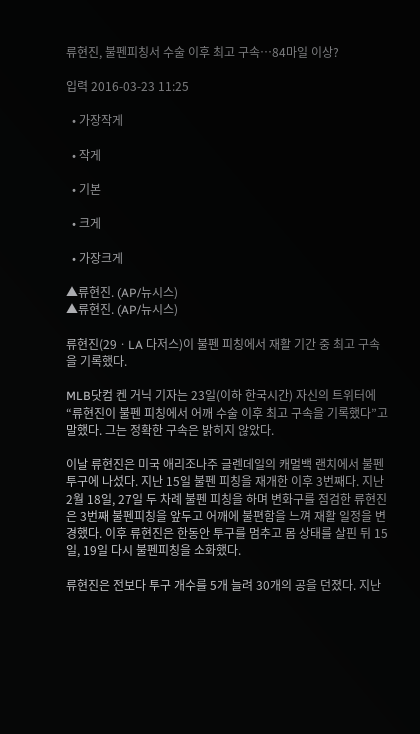류현진, 불펜피칭서 수술 이후 최고 구속…84마일 이상?

입력 2016-03-23 11:25

  • 가장작게

  • 작게

  • 기본

  • 크게

  • 가장크게

▲류현진. (AP/뉴시스)
▲류현진. (AP/뉴시스)

류현진(29ㆍLA 다저스)이 불펜 피칭에서 재활 기간 중 최고 구속을 기록했다.

MLB닷컴 켄 거닉 기자는 23일(이하 한국시간) 자신의 트위터에 “류현진이 불펜 피칭에서 어깨 수술 이후 최고 구속을 기록했다”고 말했다. 그는 정확한 구속은 밝히지 않았다.

이날 류현진은 미국 애리조나주 글렌데일의 캐멀백 랜치에서 불펜 투구에 나섰다. 지난 15일 불펜 피칭을 재개한 이후 3번째다. 지난 2월 18일, 27일 두 차례 불펜 피칭을 하며 변화구를 점검한 류현진은 3번째 불펜피칭을 앞두고 어깨에 불편함을 느껴 재활 일정을 변경했다. 이후 류현진은 한동안 투구를 멈추고 몸 상태를 살핀 뒤 15일, 19일 다시 불펜피칭을 소화했다.

류현진은 전보다 투구 개수를 5개 늘려 30개의 공을 던졌다. 지난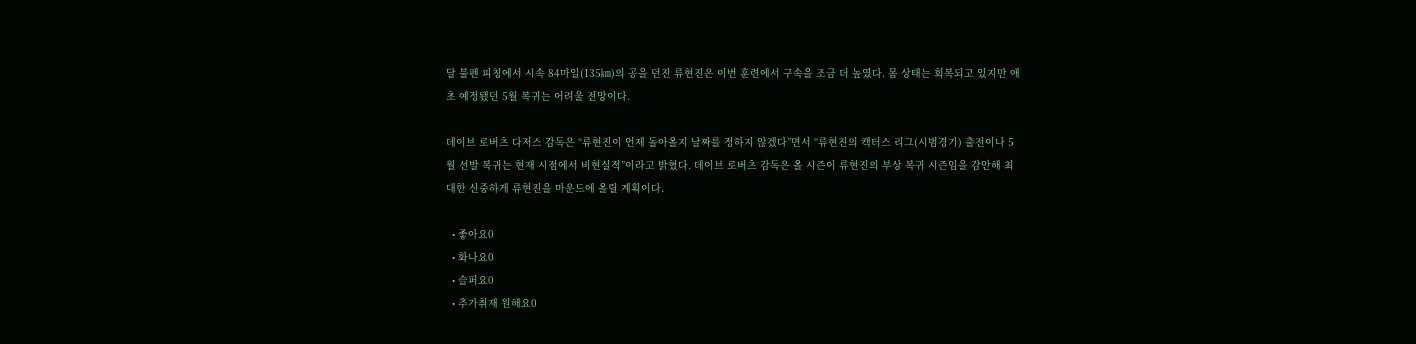달 불펜 피칭에서 시속 84마일(135㎞)의 공을 던진 류현진은 이번 훈련에서 구속을 조금 더 높였다. 몸 상태는 회복되고 있지만 애초 예정됐던 5월 복귀는 어려울 전망이다.

데이브 로버츠 다저스 감독은 “류현진이 언제 돌아올지 날짜를 정하지 않겠다”면서 “류현진의 캑터스 리그(시범경기) 출전이나 5월 선발 복귀는 현재 시점에서 비현실적”이라고 밝혔다. 데이브 로버츠 감독은 올 시즌이 류현진의 부상 복귀 시즌임을 감안해 최대한 신중하게 류현진을 마운드에 올릴 계획이다.

  • 좋아요0
  • 화나요0
  • 슬퍼요0
  • 추가취재 원해요0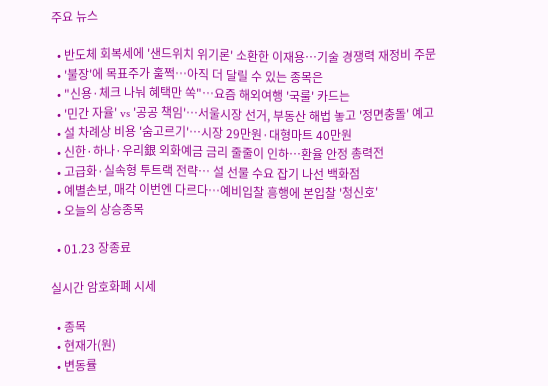주요 뉴스

  • 반도체 회복세에 '샌드위치 위기론' 소환한 이재용⋯기술 경쟁력 재정비 주문
  • '불장'에 목표주가 훌쩍…아직 더 달릴 수 있는 종목은
  • "신용·체크 나눠 혜택만 쏙"…요즘 해외여행 '국룰' 카드는
  • '민간 자율' vs '공공 책임'…서울시장 선거, 부동산 해법 놓고 '정면충돌' 예고
  • 설 차례상 비용 '숨고르기'…시장 29만원·대형마트 40만원
  • 신한·하나·우리銀 외화예금 금리 줄줄이 인하…환율 안정 총력전
  • 고급화·실속형 투트랙 전략… 설 선물 수요 잡기 나선 백화점
  • 예별손보, 매각 이번엔 다르다…예비입찰 흥행에 본입찰 '청신호'
  • 오늘의 상승종목

  • 01.23 장종료

실시간 암호화폐 시세

  • 종목
  • 현재가(원)
  • 변동률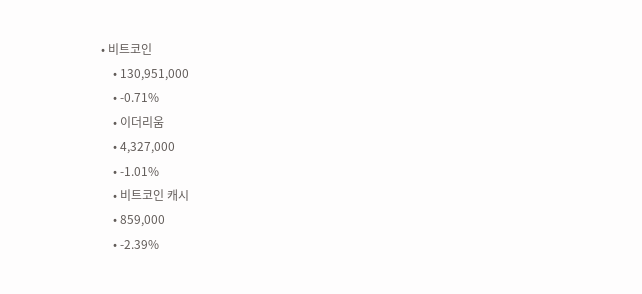• 비트코인
    • 130,951,000
    • -0.71%
    • 이더리움
    • 4,327,000
    • -1.01%
    • 비트코인 캐시
    • 859,000
    • -2.39%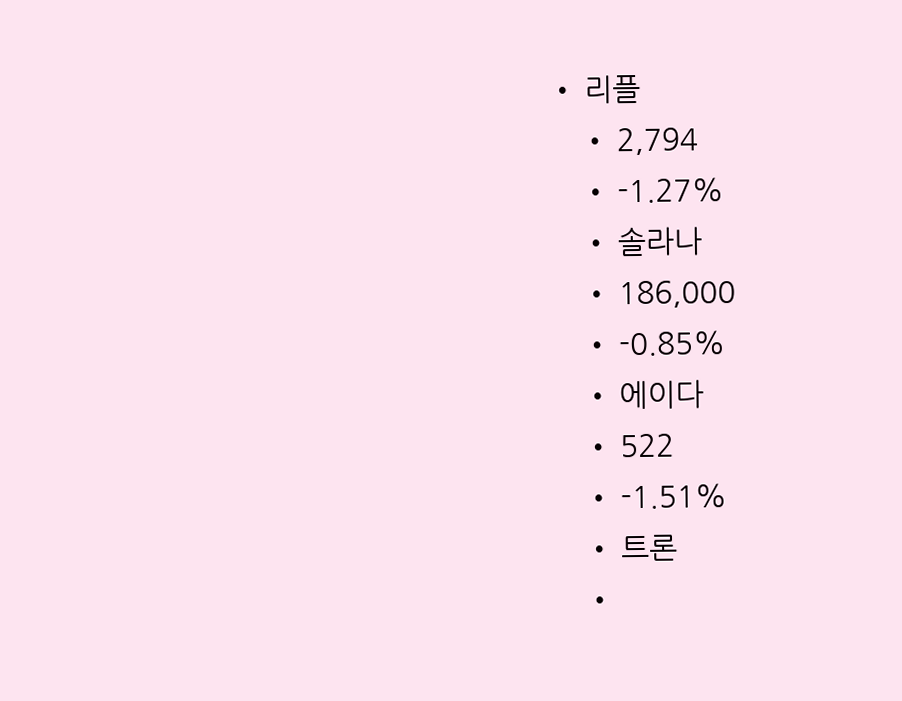• 리플
    • 2,794
    • -1.27%
    • 솔라나
    • 186,000
    • -0.85%
    • 에이다
    • 522
    • -1.51%
    • 트론
    •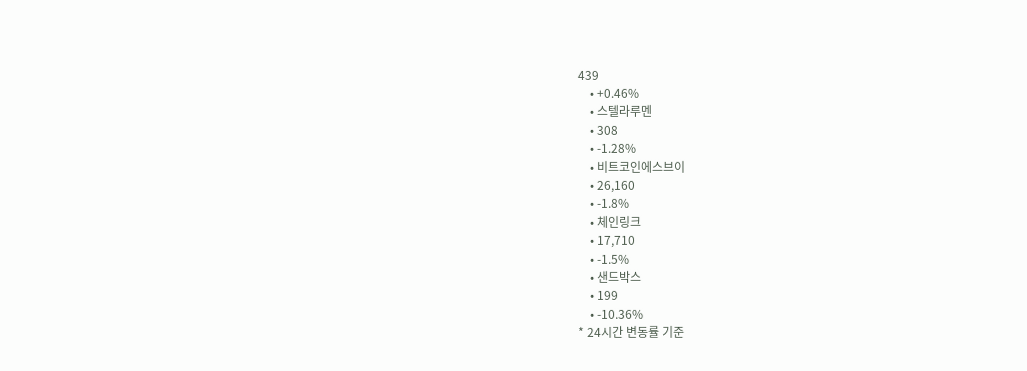439
    • +0.46%
    • 스텔라루멘
    • 308
    • -1.28%
    • 비트코인에스브이
    • 26,160
    • -1.8%
    • 체인링크
    • 17,710
    • -1.5%
    • 샌드박스
    • 199
    • -10.36%
* 24시간 변동률 기준